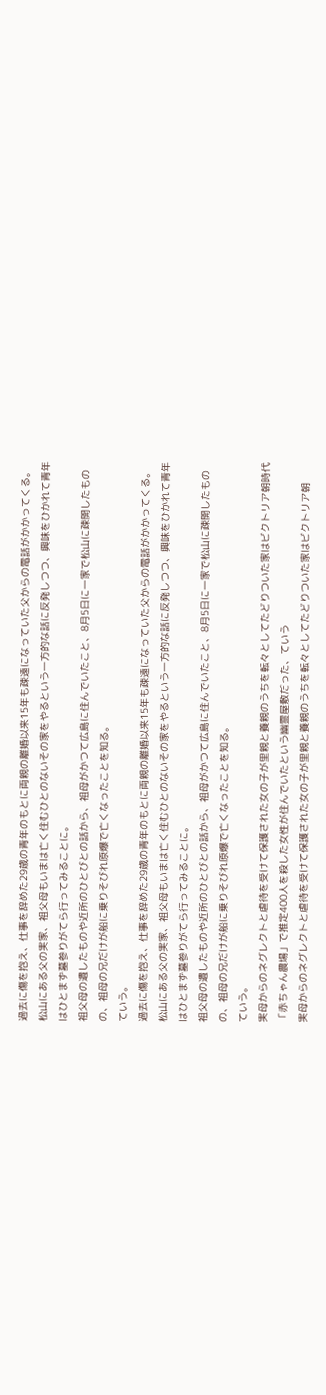過去に傷を抱え、仕事を辞めた29歳の青年のもとに両親の離婚以来15年も疎遠になっていた父からの電話がかかってくる。
松山にある父の実家、祖父母もいまは亡く住むひとのないその家をやるという一方的な話に反発しつつ、興味をひかれて青年はひとまず墓参りがてら行ってみることに。
祖父母の遺したものや近所のひとびとの話から、祖母がかつて広島に住んでいたこと、8月5日に一家で松山に疎開したものの、祖母の兄だけが船に乗りそびれ原爆で亡くなったことを知る。
ていう。
過去に傷を抱え、仕事を辞めた29歳の青年のもとに両親の離婚以来15年も疎遠になっていた父からの電話がかかってくる。
松山にある父の実家、祖父母もいまは亡く住むひとのないその家をやるという一方的な話に反発しつつ、興味をひかれて青年はひとまず墓参りがてら行ってみることに。
祖父母の遺したものや近所のひとびとの話から、祖母がかつて広島に住んでいたこと、8月5日に一家で松山に疎開したものの、祖母の兄だけが船に乗りそびれ原爆で亡くなったことを知る。
ていう。
実母からのネグレクトと虐待を受けて保護された女の子が里親と養親のうちを転々としてたどりついた家はビクトリア朝時代「赤ちゃん農場」で推定400人を殺した女性が住んでいたという幽霊屋敷だった、ていう
実母からのネグレクトと虐待を受けて保護された女の子が里親と養親のうちを転々としてたどりついた家はビクトリア朝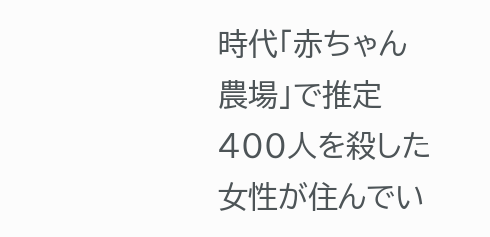時代「赤ちゃん農場」で推定400人を殺した女性が住んでい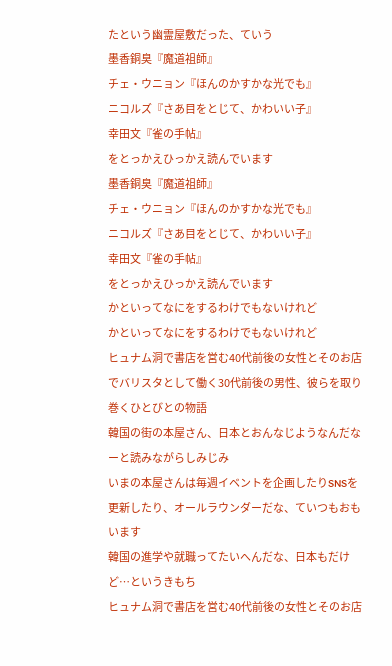たという幽霊屋敷だった、ていう
墨香銅臭『魔道祖師』
チェ・ウニョン『ほんのかすかな光でも』
ニコルズ『さあ目をとじて、かわいい子』
幸田文『雀の手帖』
をとっかえひっかえ読んでいます
墨香銅臭『魔道祖師』
チェ・ウニョン『ほんのかすかな光でも』
ニコルズ『さあ目をとじて、かわいい子』
幸田文『雀の手帖』
をとっかえひっかえ読んでいます
かといってなにをするわけでもないけれど
かといってなにをするわけでもないけれど
ヒュナム洞で書店を営む40代前後の女性とそのお店でバリスタとして働く30代前後の男性、彼らを取り巻くひとびとの物語
韓国の街の本屋さん、日本とおんなじようなんだなーと読みながらしみじみ
いまの本屋さんは毎週イベントを企画したりSNSを更新したり、オールラウンダーだな、ていつもおもいます
韓国の進学や就職ってたいへんだな、日本もだけど…というきもち
ヒュナム洞で書店を営む40代前後の女性とそのお店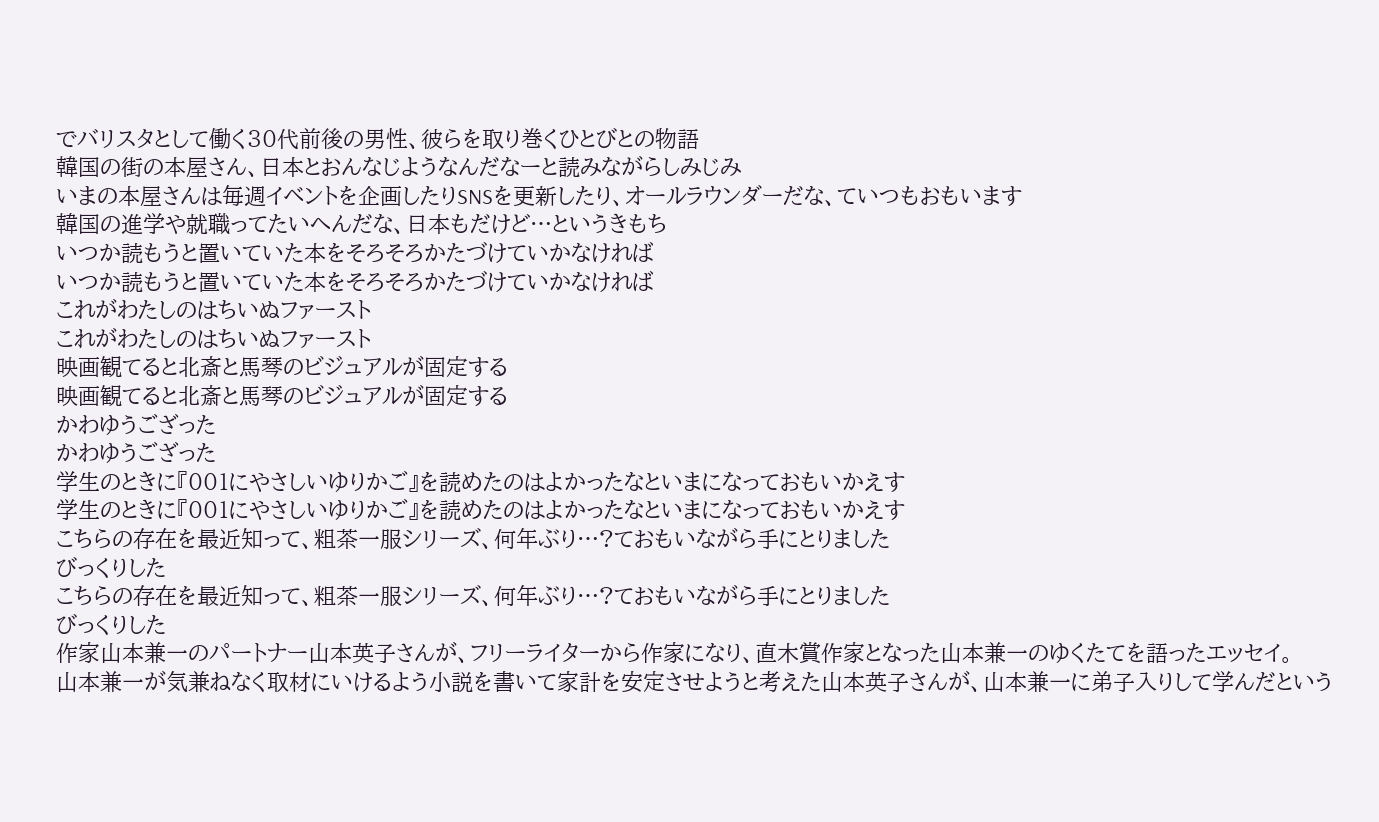でバリスタとして働く30代前後の男性、彼らを取り巻くひとびとの物語
韓国の街の本屋さん、日本とおんなじようなんだなーと読みながらしみじみ
いまの本屋さんは毎週イベントを企画したりSNSを更新したり、オールラウンダーだな、ていつもおもいます
韓国の進学や就職ってたいへんだな、日本もだけど…というきもち
いつか読もうと置いていた本をそろそろかたづけていかなければ
いつか読もうと置いていた本をそろそろかたづけていかなければ
これがわたしのはちいぬファースト
これがわたしのはちいぬファースト
映画観てると北斎と馬琴のビジュアルが固定する
映画観てると北斎と馬琴のビジュアルが固定する
かわゆうござった
かわゆうござった
学生のときに『001にやさしいゆりかご』を読めたのはよかったなといまになっておもいかえす
学生のときに『001にやさしいゆりかご』を読めたのはよかったなといまになっておもいかえす
こちらの存在を最近知って、粗茶一服シリーズ、何年ぶり…?ておもいながら手にとりました
びっくりした
こちらの存在を最近知って、粗茶一服シリーズ、何年ぶり…?ておもいながら手にとりました
びっくりした
作家山本兼一のパートナー山本英子さんが、フリーライターから作家になり、直木賞作家となった山本兼一のゆくたてを語ったエッセイ。
山本兼一が気兼ねなく取材にいけるよう小説を書いて家計を安定させようと考えた山本英子さんが、山本兼一に弟子入りして学んだという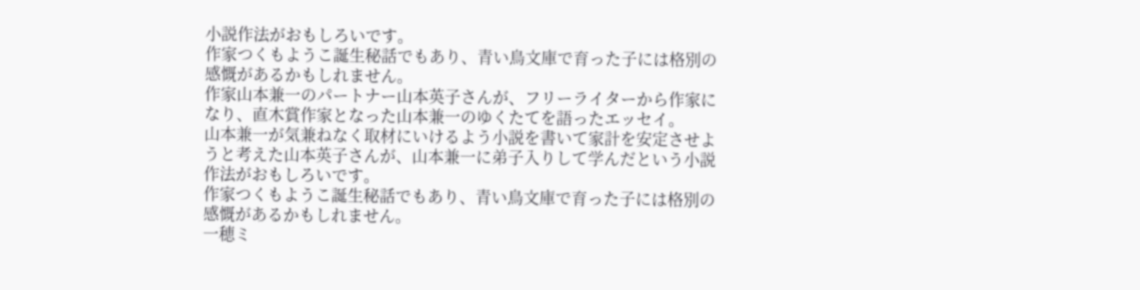小説作法がおもしろいです。
作家つくもようこ誕生秘話でもあり、青い鳥文庫で育った子には格別の感慨があるかもしれません。
作家山本兼一のパートナー山本英子さんが、フリーライターから作家になり、直木賞作家となった山本兼一のゆくたてを語ったエッセイ。
山本兼一が気兼ねなく取材にいけるよう小説を書いて家計を安定させようと考えた山本英子さんが、山本兼一に弟子入りして学んだという小説作法がおもしろいです。
作家つくもようこ誕生秘話でもあり、青い鳥文庫で育った子には格別の感慨があるかもしれません。
一穂ミ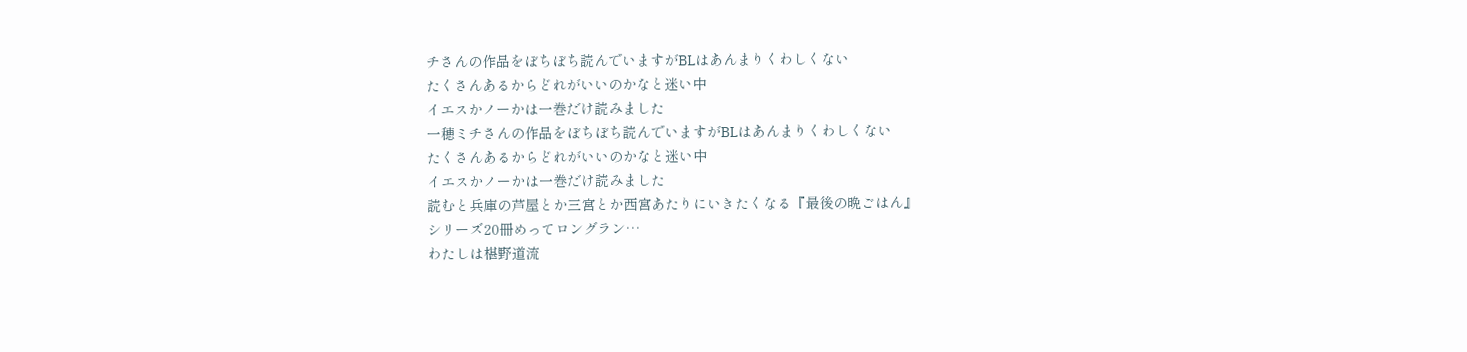チさんの作品をぼちぼち読んでいますがBLはあんまりくわしくない
たくさんあるからどれがいいのかなと迷い中
イエスかノーかは一巻だけ読みました
一穂ミチさんの作品をぼちぼち読んでいますがBLはあんまりくわしくない
たくさんあるからどれがいいのかなと迷い中
イエスかノーかは一巻だけ読みました
読むと兵庫の芦屋とか三宮とか西宮あたりにいきたくなる『最後の晩ごはん』
シリーズ20冊めってロングラン…
わたしは椹野道流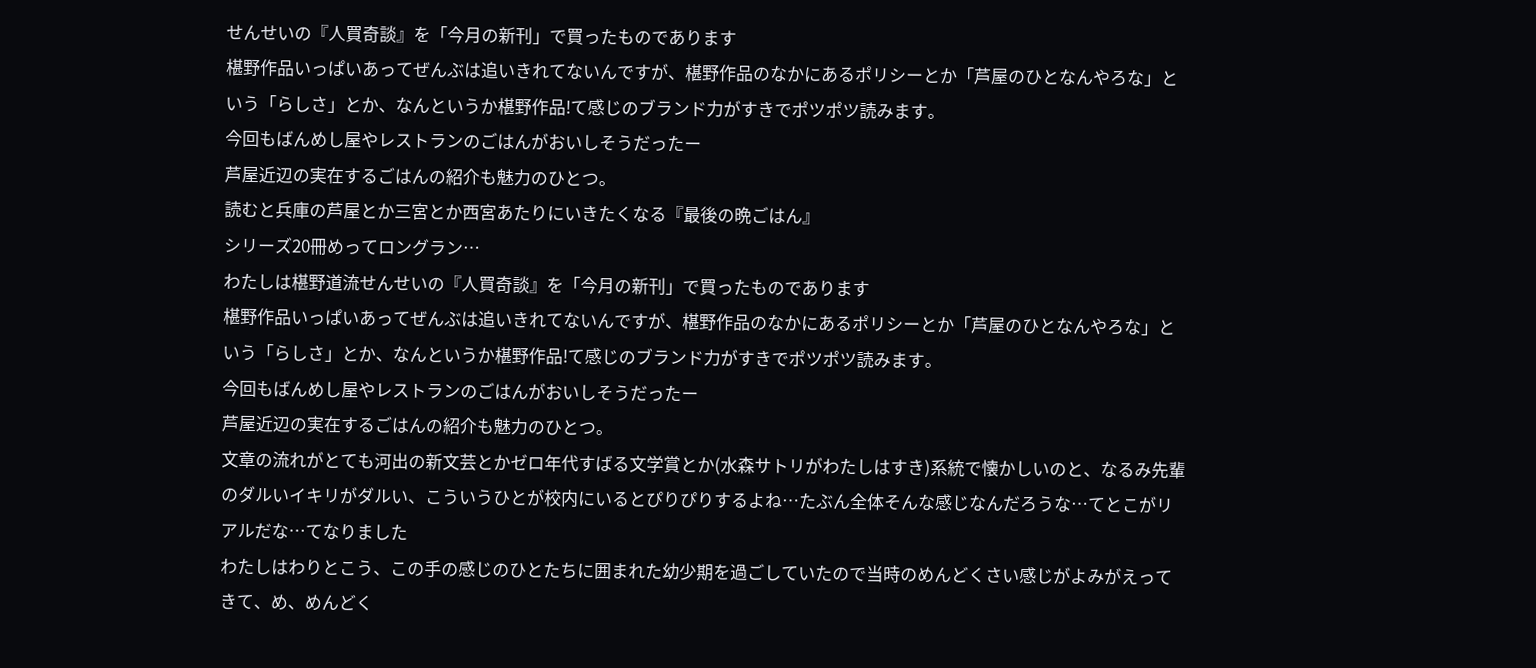せんせいの『人買奇談』を「今月の新刊」で買ったものであります
椹野作品いっぱいあってぜんぶは追いきれてないんですが、椹野作品のなかにあるポリシーとか「芦屋のひとなんやろな」という「らしさ」とか、なんというか椹野作品!て感じのブランド力がすきでポツポツ読みます。
今回もばんめし屋やレストランのごはんがおいしそうだったー
芦屋近辺の実在するごはんの紹介も魅力のひとつ。
読むと兵庫の芦屋とか三宮とか西宮あたりにいきたくなる『最後の晩ごはん』
シリーズ20冊めってロングラン…
わたしは椹野道流せんせいの『人買奇談』を「今月の新刊」で買ったものであります
椹野作品いっぱいあってぜんぶは追いきれてないんですが、椹野作品のなかにあるポリシーとか「芦屋のひとなんやろな」という「らしさ」とか、なんというか椹野作品!て感じのブランド力がすきでポツポツ読みます。
今回もばんめし屋やレストランのごはんがおいしそうだったー
芦屋近辺の実在するごはんの紹介も魅力のひとつ。
文章の流れがとても河出の新文芸とかゼロ年代すばる文学賞とか(水森サトリがわたしはすき)系統で懐かしいのと、なるみ先輩のダルいイキリがダルい、こういうひとが校内にいるとぴりぴりするよね…たぶん全体そんな感じなんだろうな…てとこがリアルだな…てなりました
わたしはわりとこう、この手の感じのひとたちに囲まれた幼少期を過ごしていたので当時のめんどくさい感じがよみがえってきて、め、めんどく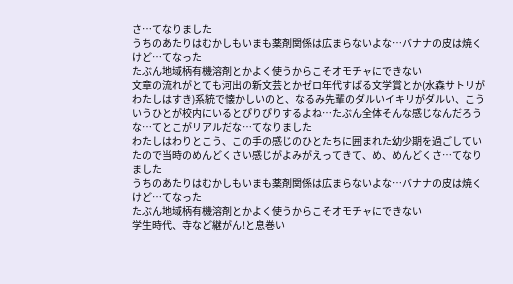さ…てなりました
うちのあたりはむかしもいまも薬剤関係は広まらないよな…バナナの皮は焼くけど…てなった
たぶん地域柄有機溶剤とかよく使うからこそオモチャにできない
文章の流れがとても河出の新文芸とかゼロ年代すばる文学賞とか(水森サトリがわたしはすき)系統で懐かしいのと、なるみ先輩のダルいイキリがダルい、こういうひとが校内にいるとぴりぴりするよね…たぶん全体そんな感じなんだろうな…てとこがリアルだな…てなりました
わたしはわりとこう、この手の感じのひとたちに囲まれた幼少期を過ごしていたので当時のめんどくさい感じがよみがえってきて、め、めんどくさ…てなりました
うちのあたりはむかしもいまも薬剤関係は広まらないよな…バナナの皮は焼くけど…てなった
たぶん地域柄有機溶剤とかよく使うからこそオモチャにできない
学生時代、寺など継がん!と息巻い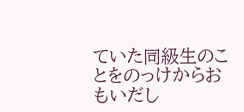ていた同級生のことをのっけからおもいだし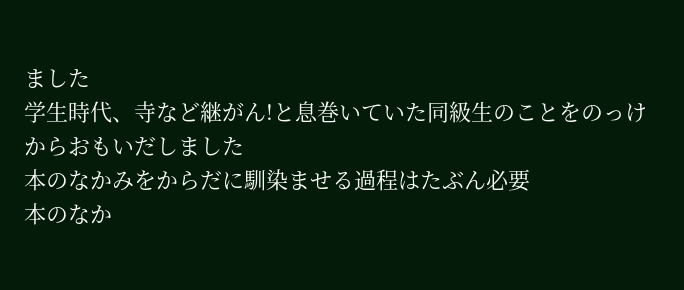ました
学生時代、寺など継がん!と息巻いていた同級生のことをのっけからおもいだしました
本のなかみをからだに馴染ませる過程はたぶん必要
本のなか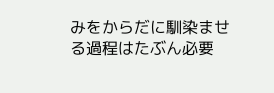みをからだに馴染ませる過程はたぶん必要